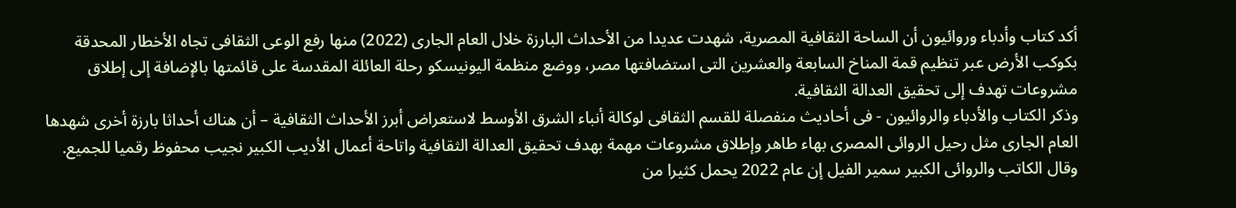أكد كتاب وأدباء وروائيون أن الساحة الثقافية المصرية، شهدت عديدا من الأحداث البارزة خلال العام الجارى (2022) منها رفع الوعى الثقافى تجاه الأخطار المحدقة بكوكب الأرض عبر تنظيم قمة المناخ السابعة والعشرين التى استضافتها مصر، ووضع منظمة اليونيسكو رحلة العائلة المقدسة على قائمتها بالإضافة إلى إطلاق مشروعات تهدف إلى تحقيق العدالة الثقافية.
وذكر الكتاب والأدباء والروائيون - فى أحاديث منفصلة للقسم الثقافى لوكالة أنباء الشرق الأوسط لاستعراض أبرز الأحداث الثقافية – أن هناك أحداثا بارزة أخرى شهدها العام الجارى مثل رحيل الروائى المصرى بهاء طاهر وإطلاق مشروعات مهمة بهدف تحقيق العدالة الثقافية واتاحة أعمال الأديب الكبير نجيب محفوظ رقميا للجميع.
وقال الكاتب والروائى الكبير سمير الفيل إن عام 2022 يحمل كثيرا من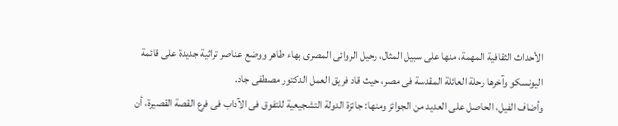الأحداث الثقافية المهمة، منها على سبيل المثال، رحيل الروائى المصرى بهاء طاهر ووضع عناصر تراثية جديدة على قائمة اليونسكو وآخرها رحلة العائلة المقدسة فى مصر، حيث قاد فريق العمل الدكتور مصطفى جاد.
وأضاف الفيل، الحاصل على العديد من الجوائز ومنها: جائزة الدولة التشجيعية للتفوق فى الآداب فى فرع القصة القصيرة، أن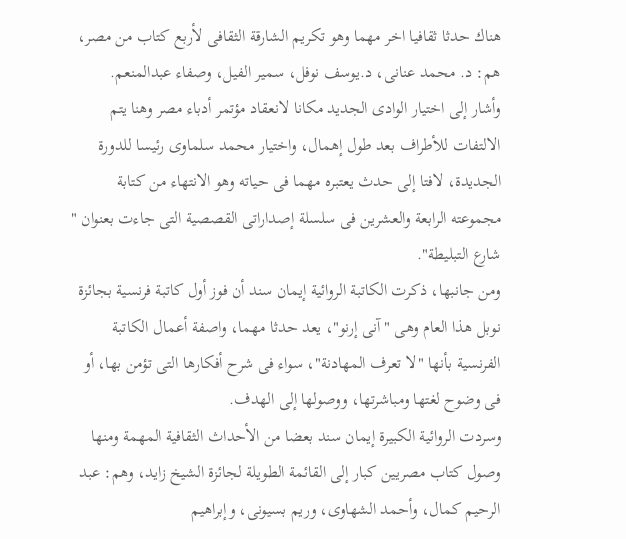هناك حدثا ثقافيا اخر مهما وهو تكريم الشارقة الثقافى لأربع كتاب من مصر، هم: د. محمد عنانى، د.يوسف نوفل، سمير الفيل، وصفاء عبدالمنعم.
وأشار إلى اختيار الوادى الجديد مكانا لانعقاد مؤتمر أدباء مصر وهنا يتم الالتفات للأطراف بعد طول إهمال، واختيار محمد سلماوى رئيسا للدورة الجديدة، لافتا إلى حدث يعتبره مهما فى حياته وهو الانتهاء من كتابة مجموعته الرابعة والعشرين فى سلسلة إصداراتى القصصية التى جاءت بعنوان " شارع التبليطة".
ومن جانبها، ذكرت الكاتبة الروائية إيمان سند أن فوز أول كاتبة فرنسية بجائزة نوبل هذا العام وهى "آنى إرنو"، يعد حدثا مهما، واصفة أعمال الكاتبة الفرنسية بأنها "لا تعرف المهادنة"، سواء فى شرح أفكارها التى تؤمن بها، أو فى وضوح لغتها ومباشرتها، ووصولها إلى الهدف.
وسردت الروائية الكبيرة إيمان سند بعضا من الأحداث الثقافية المهمة ومنها وصول كتاب مصريين كبار إلى القائمة الطويلة لجائزة الشيخ زايد، وهم: عبد الرحيم كمال، وأحمد الشهاوى، وريم بسيونى، وإبراهيم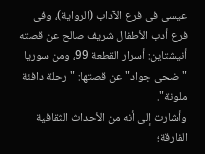عيسى فى فرع الآداب (الرواية)، وفى فرع أدب الأطفال شريف صالح عن قصته أنيشتاين: أسرار القطعة 99، ومن سوريا "ضحى جواد" عن قصتها: "رحلة دافئة ملونة".
وأشارت إلى أنه من الأحداث الثقافية الفارقة؛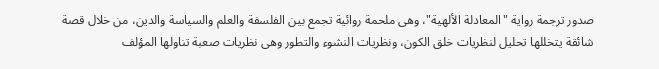صدور ترجمة رواية "المعادلة الألهية"، وهى ملحمة روائية تجمع بين الفلسفة والعلم والسياسة والدين، من خلال قصة شائقة يتخللها تحليل لنظريات خلق الكون، ونظريات النشوء والتطور وهى نظريات صعبة تناولها المؤلف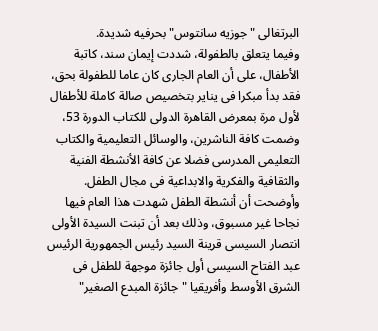البرتغالى "جوزيه سانتوس" بحرفيه شديدة.
وفيما يتعلق بالطفولة، شددت إيمان سند، كاتبة الأطفال، على أن العام الجارى كان عاما للطفولة بحق، فقد بدأ مبكرا فى يناير بتخصيص صالة كاملة للأطفال لأول مرة بمعرض القاهرة الدولى للكتاب الدورة 53، وضمت كافة الناشرين، والوسائل التعليمية والكتاب التعليمى المدرسى فضلا عن كافة الأنشطة الفنية والثقافية والفكرية والابداعية فى مجال الطفل.
وأوضحت أن أنشطة الطفل شهدت هذا العام فيها نجاحا غير مسبوق، وذلك بعد أن تبنت السيدة الأولى انتصار السيسى قرينة السيد رئيس الجمهورية الرئيس عبد الفتاح السيسى أول جائزة موجهة للطفل فى الشرق الأوسط وأفريقيا "جائزة المبدع الصغير"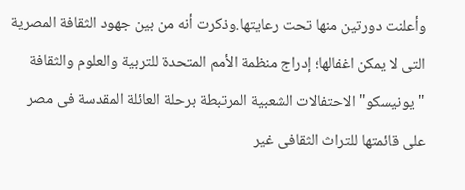وأعلنت دورتين منها تحت رعايتها.وذكرت أنه من بين جهود الثقافة المصرية التى لا يمكن اغفالها؛ إدراج منظمة الأمم المتحدة للتربية والعلوم والثقافة "يونيسكو" الاحتفالات الشعبية المرتبطة برحلة العائلة المقدسة فى مصر على قائمتها للتراث الثقافى غير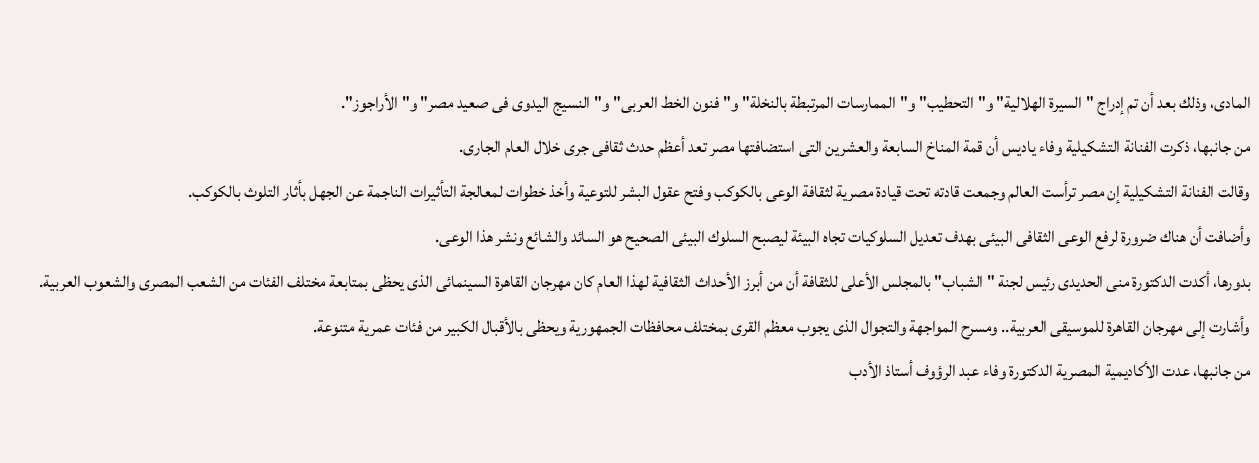المادى، وذلك بعد أن تم إدراج "السيرة الهلالية" و"التحطيب" و"الممارسات المرتبطة بالنخلة" و"فنون الخط العربى" و"النسيج اليدوى فى صعيد مصر" و"الأراجوز".
من جانبها، ذكرت الفنانة التشكيلية وفاء ياديس أن قمة المناخ السابعة والعشرين التى استضافتها مصر تعد أعظم حدث ثقافى جرى خلال العام الجارى.
وقالت الفنانة التشكيلية إن مصر ترأست العالم وجمعت قادته تحت قيادة مصرية لثقافة الوعى بالكوكب وفتح عقول البشر للتوعية وأخذ خطوات لمعالجة التأثيرات الناجمة عن الجهل بأثار التلوث بالكوكب.
وأضافت أن هناك ضرورة لرفع الوعى الثقافى البيئى بهدف تعديل السلوكيات تجاه البيئة ليصبح السلوك البيئى الصحيح هو السائد والشائع ونشر هذا الوعى.
بدورها، أكدت الدكتورة منى الحديدى رئيس لجنة "الشباب" بالمجلس الأعلى للثقافة أن من أبرز الأحداث الثقافية لهذا العام كان مهرجان القاهرة السينمائى الذى يحظى بمتابعة مختلف الفئات من الشعب المصرى والشعوب العربية.
وأشارت إلى مهرجان القاهرة للموسيقى العربية.. ومسرح المواجهة والتجوال الذى يجوب معظم القرى بمختلف محافظات الجمهورية ويحظى بالأقبال الكبير من فئات عمرية متنوعة.
من جانبها، عدت الأكاديمية المصرية الدكتورة وفاء عبد الرؤوف أستاذ الأدب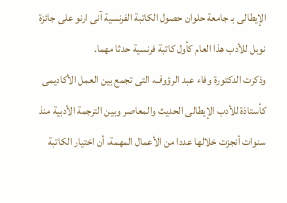الإيطالى بـ جامعة حلوان حصول الكاتبة الفرنسية آنى ارنو على جائزة نوبل للأدب هذا العام كأول كاتبة فرنسية حدثا مهما.
وذكرت الدكتورة وفاء عبد الرؤوف، التى تجمع بين العمل الأكاديمى كأستاذة للأدب الإيطالى الحديث والمعاصر وبين الترجمة الأدبية منذ سنوات أنجزت خلالها عددا من الأعمال المهمة، أن اختيار الكاتبة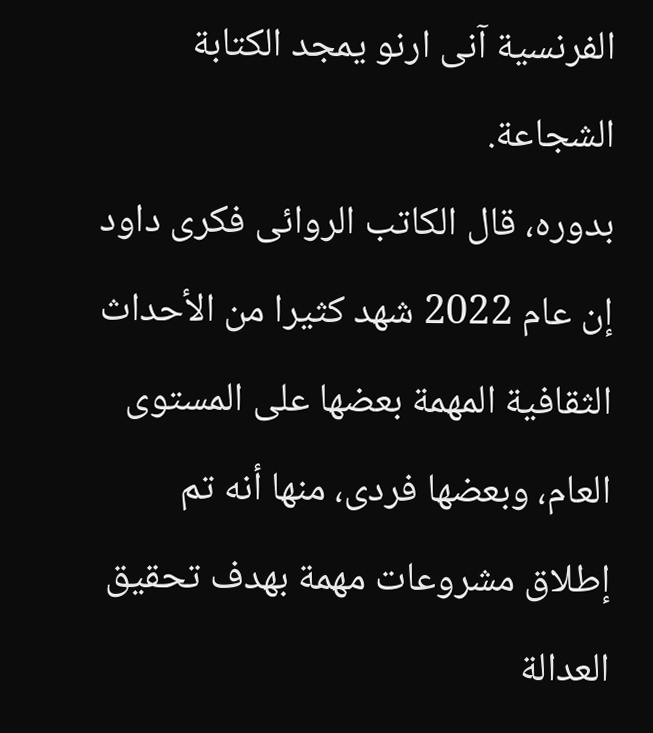الفرنسية آنى ارنو يمجد الكتابة الشجاعة.
بدوره، قال الكاتب الروائى فكرى داود إن عام 2022 شهد كثيرا من الأحداث الثقافية المهمة بعضها على المستوى العام، وبعضها فردى، منها أنه تم إطلاق مشروعات مهمة بهدف تحقيق العدالة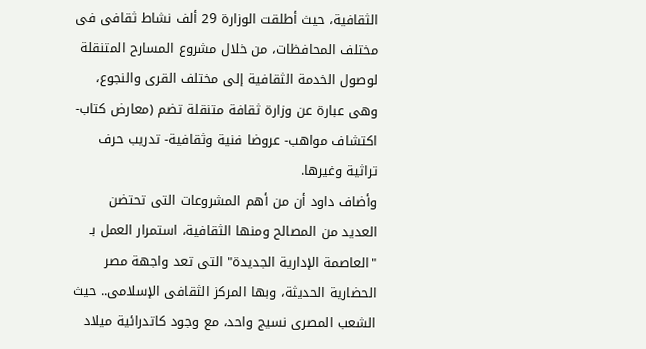الثقافية، حيث أطلقت الوزارة 29 ألف نشاط ثقافى فى مختلف المحافظات، من خلال مشروع المسارح المتنقلة لوصول الخدمة الثقافية إلى مختلف القرى والنجوع، وهى عبارة عن وزارة ثقافة متنقلة تضم (معارض كتاب- اكتشاف مواهب- عروضا فنية وثقافية- تدريب حرف تراثية وغيرها.
وأضاف داود أن من أهم المشروعات التى تحتضن العديد من المصالح ومنها الثقافية، استمرار العمل بـ "العاصمة الإدارية الجديدة" التى تعد واجهة مصر الحضارية الحديثة، وبها المركز الثقافى الإسلامى.. حيث الشعب المصرى نسيج واحد، مع وجود كاتدرائية ميلاد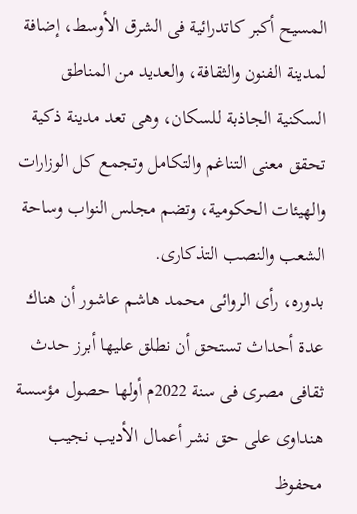المسيح أكبر كاتدرائية فى الشرق الأوسط، إضافة لمدينة الفنون والثقافة، والعديد من المناطق السكنية الجاذبة للسكان، وهى تعد مدينة ذكية تحقق معنى التناغم والتكامل وتجمع كل الوزارات والهيئات الحكومية، وتضم مجلس النواب وساحة الشعب والنصب التذكارى.
بدوره، رأى الروائى محمد هاشم عاشور أن هناك عدة أحداث تستحق أن نطلق عليها أبرز حدث ثقافى مصرى فى سنة 2022م أولها حصول مؤسسة هنداوى على حق نشر أعمال الأديب نجيب محفوظ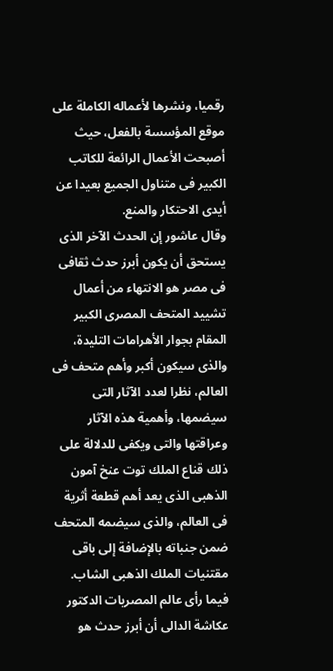رقميا، ونشرها لأعماله الكاملة على موقع المؤسسة بالفعل، حيث أصبحت الأعمال الرائعة للكاتب الكبير فى متناول الجميع بعيدا عن أيدى الاحتكار والمنع.
وقال عاشور إن الحدث الآخر الذى يستحق أن يكون أبرز حدث ثقافى فى مصر هو الانتهاء من أعمال تشييد المتحف المصرى الكبير المقام بجوار الأهرامات التليدة، والذى سيكون أكبر وأهم متحف فى العالم، نظرا لعدد الآثار التى سيضمها، وأهمية هذه الآثار وعراقتها والتى ويكفى للدلالة على ذلك قناع الملك توت عنخ آمون الذهبى الذى يعد أهم قطعة أثرية فى العالم، والذى سيضمه المتحف ضمن جنباته بالإضافة إلى باقى مقتنيات الملك الذهبى الشاب.
فيما رأى عالم المصريات الدكتور عكاشة الدالى أن أبرز حدث هو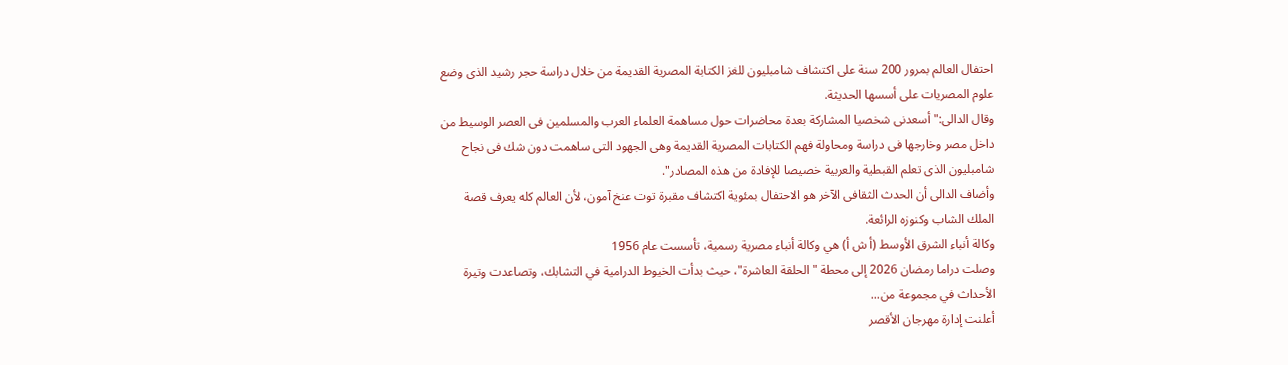احتفال العالم بمرور 200 سنة على اكتشاف شامبليون للغز الكتابة المصرية القديمة من خلال دراسة حجر رشيد الذى وضع علوم المصريات على أسسها الحديثة.
وقال الدالى:" أسعدنى شخصيا المشاركة بعدة محاضرات حول مساهمة العلماء العرب والمسلمين فى العصر الوسيط من داخل مصر وخارجها فى دراسة ومحاولة فهم الكتابات المصرية القديمة وهى الجهود التى ساهمت دون شك فى نجاح شامبليون الذى تعلم القبطية والعربية خصيصا للإفادة من هذه المصادر".
وأضاف الدالى أن الحدث الثقافى الآخر هو الاحتفال بمئوية اكتشاف مقبرة توت عنخ آمون، لأن العالم كله يعرف قصة الملك الشاب وكنوزه الرائعة.
وكالة أنباء الشرق الأوسط (أ ش أ) هي وكالة أنباء مصرية رسمية، تأسست عام 1956
وصلت دراما رمضان 2026 إلى محطة "الحلقة العاشرة"، حيث بدأت الخيوط الدرامية في التشابك، وتصاعدت وتيرة الأحداث في مجموعة من...
أعلنت إدارة مهرجان الأقصر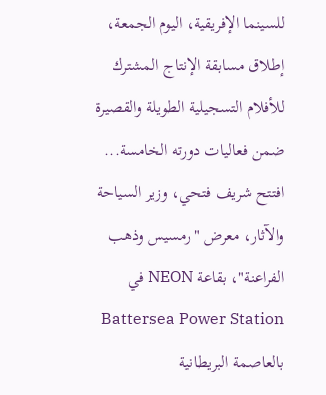للسينما الإفريقية، اليوم الجمعة، إطلاق مسابقة الإنتاج المشترك للأفلام التسجيلية الطويلة والقصيرة ضمن فعاليات دورته الخامسة...
افتتح شريف فتحي، وزير السياحة والآثار، معرض "رمسيس وذهب الفراعنة"، بقاعة NEON في Battersea Power Station بالعاصمة البريطانية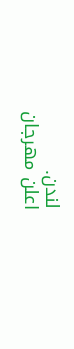لندن.
اعلن مهرجان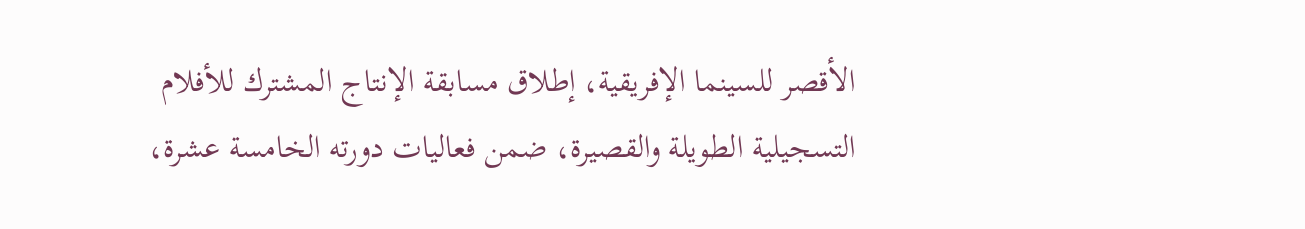الأقصر للسينما الإفريقية، إطلاق مسابقة الإنتاج المشترك للأفلام التسجيلية الطويلة والقصيرة، ضمن فعاليات دورته الخامسة عشرة،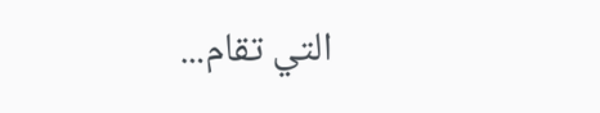التي تقام...